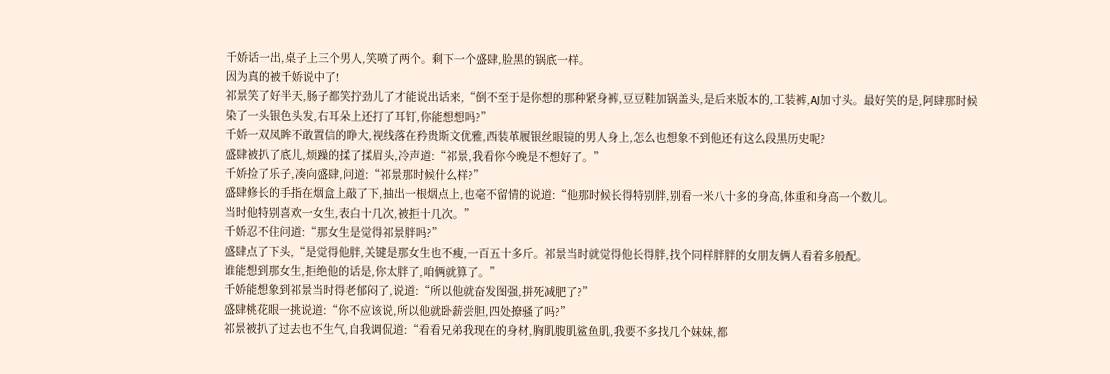千娇话一出,桌子上三个男人,笑喷了两个。剩下一个盛肆,脸黑的锅底一样。
因为真的被千娇说中了!
祁景笑了好半天,肠子都笑拧劲儿了才能说出话来,“倒不至于是你想的那种紧身裤,豆豆鞋加锅盖头,是后来版本的,工装裤,AJ加寸头。最好笑的是,阿肆那时候染了一头银色头发,右耳朵上还打了耳钉,你能想想吗?”
千娇一双凤眸不敢置信的睁大,视线落在矜贵斯文优雅,西装革履银丝眼镜的男人身上,怎么也想象不到他还有这么段黑历史呢?
盛肆被扒了底儿,烦躁的揉了揉眉头,冷声道:“祁景,我看你今晚是不想好了。”
千娇捡了乐子,凑向盛肆,问道:“祁景那时候什么样?”
盛肆修长的手指在烟盒上敲了下,抽出一根烟点上,也毫不留情的说道:“他那时候长得特别胖,别看一米八十多的身高,体重和身高一个数儿。
当时他特别喜欢一女生,表白十几次,被拒十几次。”
千娇忍不住问道:“那女生是觉得祁景胖吗?”
盛肆点了下头,“是觉得他胖,关键是那女生也不瘦,一百五十多斤。祁景当时就觉得他长得胖,找个同样胖胖的女朋友俩人看着多般配。
谁能想到那女生,拒绝他的话是,你太胖了,咱俩就算了。”
千娇能想象到祁景当时得老郁闷了,说道:“所以他就奋发图强,拼死减肥了?”
盛肆桃花眼一挑说道:“你不应该说,所以他就卧薪尝胆,四处撩骚了吗?”
祁景被扒了过去也不生气,自我调侃道:“看看兄弟我现在的身材,胸肌腹肌鲨鱼肌,我要不多找几个妹妹,都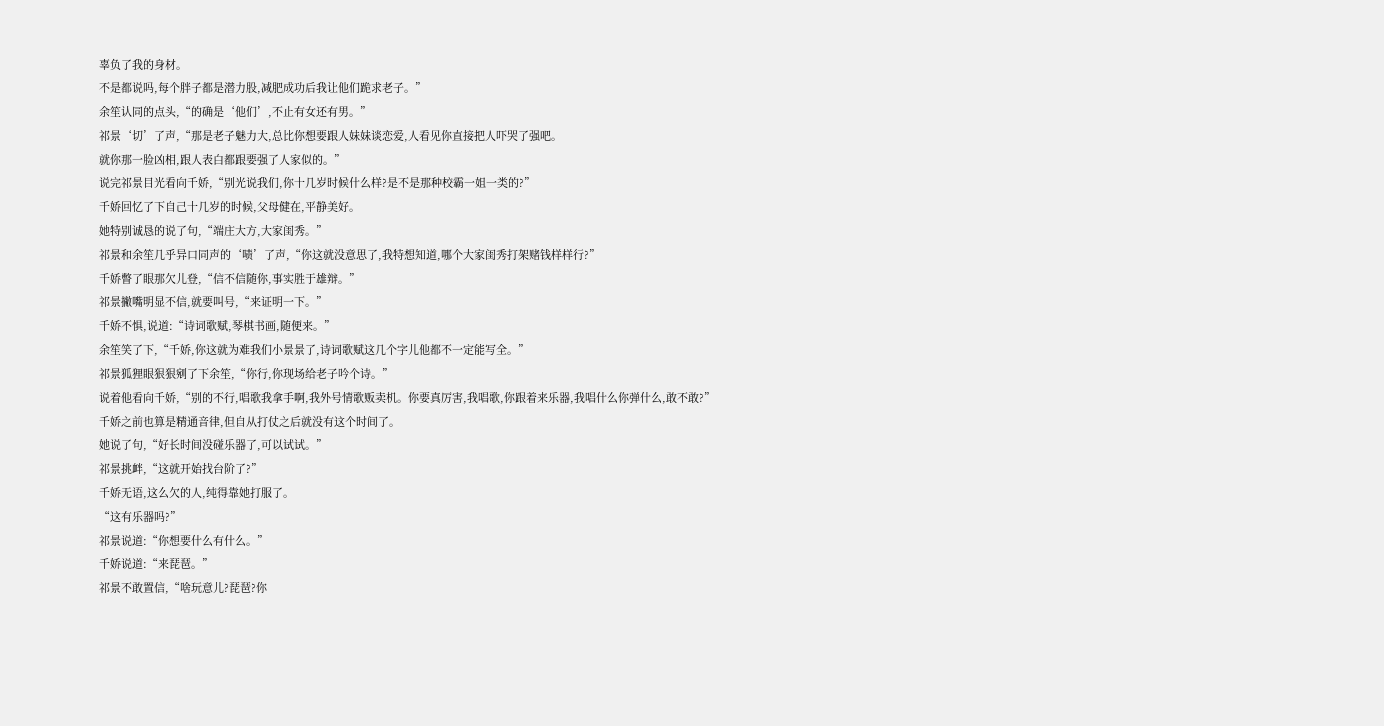辜负了我的身材。
不是都说吗,每个胖子都是潜力股,减肥成功后我让他们跪求老子。”
余笙认同的点头,“的确是‘他们’,不止有女还有男。”
祁景‘切’了声,“那是老子魅力大,总比你想要跟人妹妹谈恋爱,人看见你直接把人吓哭了强吧。
就你那一脸凶相,跟人表白都跟要强了人家似的。”
说完祁景目光看向千娇,“别光说我们,你十几岁时候什么样?是不是那种校霸一姐一类的?”
千娇回忆了下自己十几岁的时候,父母健在,平静美好。
她特别诚恳的说了句,“端庄大方,大家闺秀。”
祁景和余笙几乎异口同声的‘啧’了声,“你这就没意思了,我特想知道,哪个大家闺秀打架赌钱样样行?”
千娇瞥了眼那欠儿登,“信不信随你,事实胜于雄辩。”
祁景撇嘴明显不信,就要叫号,“来证明一下。”
千娇不惧,说道:“诗词歌赋,琴棋书画,随便来。”
余笙笑了下,“千娇,你这就为难我们小景景了,诗词歌赋这几个字儿他都不一定能写全。”
祁景狐狸眼狠狠剜了下余笙,“你行,你现场给老子吟个诗。”
说着他看向千娇,“别的不行,唱歌我拿手啊,我外号情歌贩卖机。你要真厉害,我唱歌,你跟着来乐器,我唱什么你弹什么,敢不敢?”
千娇之前也算是精通音律,但自从打仗之后就没有这个时间了。
她说了句,“好长时间没碰乐器了,可以试试。”
祁景挑衅,“这就开始找台阶了?”
千娇无语,这么欠的人,纯得靠她打服了。
“这有乐器吗?”
祁景说道:“你想要什么有什么。”
千娇说道:“来琵琶。”
祁景不敢置信,“啥玩意儿?琵琶?你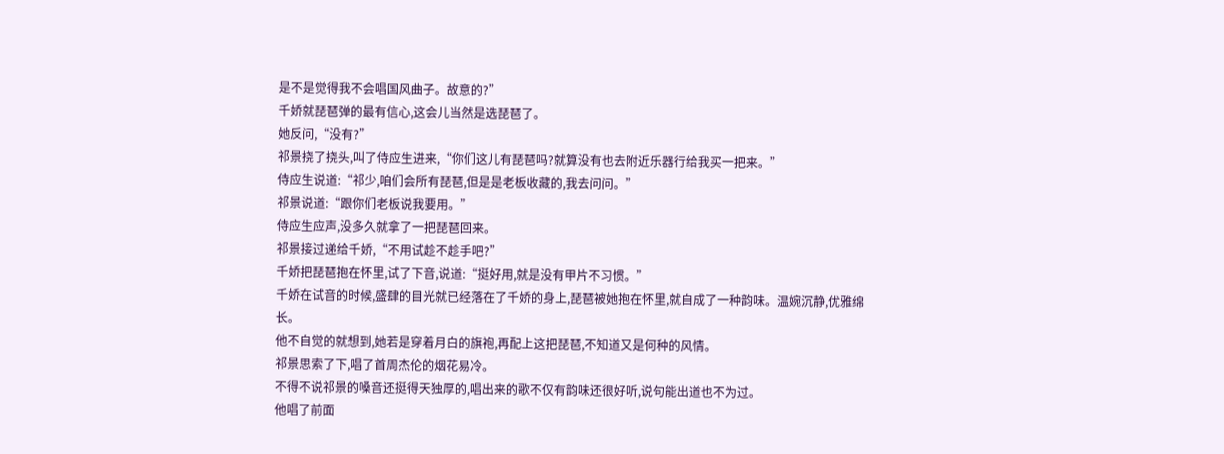是不是觉得我不会唱国风曲子。故意的?”
千娇就琵琶弹的最有信心,这会儿当然是选琵琶了。
她反问,“没有?”
祁景挠了挠头,叫了侍应生进来,“你们这儿有琵琶吗?就算没有也去附近乐器行给我买一把来。”
侍应生说道:“祁少,咱们会所有琵琶,但是是老板收藏的,我去问问。”
祁景说道:“跟你们老板说我要用。”
侍应生应声,没多久就拿了一把琵琶回来。
祁景接过递给千娇,“不用试趁不趁手吧?”
千娇把琵琶抱在怀里,试了下音,说道:“挺好用,就是没有甲片不习惯。”
千娇在试音的时候,盛肆的目光就已经落在了千娇的身上,琵琶被她抱在怀里,就自成了一种韵味。温婉沉静,优雅绵长。
他不自觉的就想到,她若是穿着月白的旗袍,再配上这把琵琶,不知道又是何种的风情。
祁景思索了下,唱了首周杰伦的烟花易冷。
不得不说祁景的嗓音还挺得天独厚的,唱出来的歌不仅有韵味还很好听,说句能出道也不为过。
他唱了前面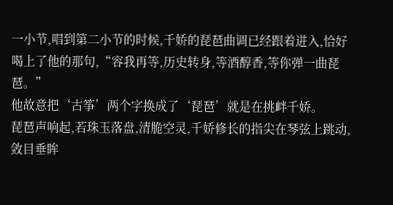一小节,唱到第二小节的时候,千娇的琵琶曲调已经跟着进入,恰好喝上了他的那句,“容我再等,历史转身,等酒醇香,等你弹一曲琵琶。”
他故意把‘古筝’两个字换成了‘琵琶’就是在挑衅千娇。
琵琶声响起,若珠玉落盘,清脆空灵,千娇修长的指尖在琴弦上跳动,敛目垂眸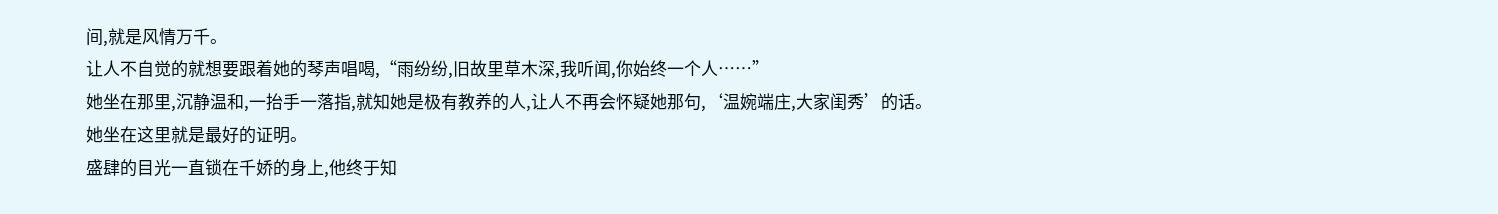间,就是风情万千。
让人不自觉的就想要跟着她的琴声唱喝,“雨纷纷,旧故里草木深,我听闻,你始终一个人……”
她坐在那里,沉静温和,一抬手一落指,就知她是极有教养的人,让人不再会怀疑她那句,‘温婉端庄,大家闺秀’的话。
她坐在这里就是最好的证明。
盛肆的目光一直锁在千娇的身上,他终于知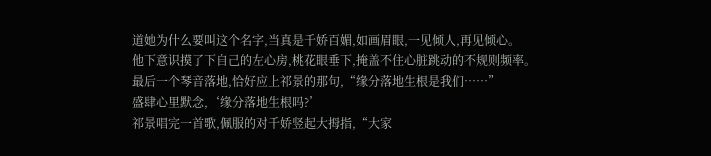道她为什么要叫这个名字,当真是千娇百媚,如画眉眼,一见倾人,再见倾心。
他下意识摸了下自己的左心房,桃花眼垂下,掩盖不住心脏跳动的不规则频率。
最后一个琴音落地,恰好应上祁景的那句,“缘分落地生根是我们……”
盛肆心里默念,‘缘分落地生根吗?’
祁景唱完一首歌,佩服的对千娇竖起大拇指,“大家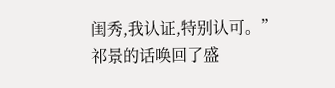闺秀,我认证,特别认可。”
祁景的话唤回了盛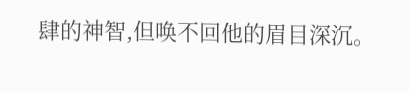肆的神智,但唤不回他的眉目深沉。